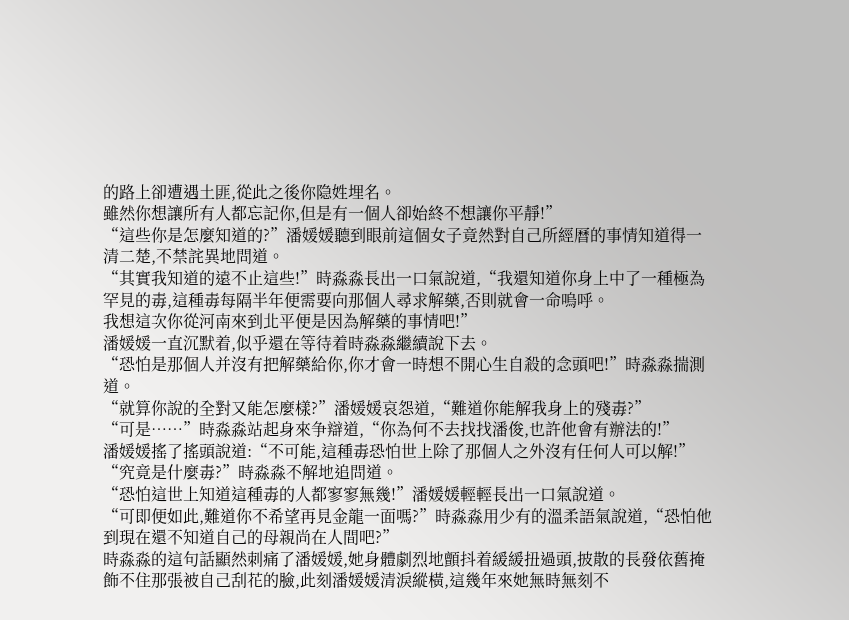的路上卻遭遇土匪,從此之後你隐姓埋名。
雖然你想讓所有人都忘記你,但是有一個人卻始終不想讓你平靜!”
“這些你是怎麼知道的?”潘媛媛聽到眼前這個女子竟然對自己所經曆的事情知道得一清二楚,不禁詫異地問道。
“其實我知道的遠不止這些!”時淼淼長出一口氣說道,“我還知道你身上中了一種極為罕見的毒,這種毒每隔半年便需要向那個人尋求解藥,否則就會一命嗚呼。
我想這次你從河南來到北平便是因為解藥的事情吧!”
潘媛媛一直沉默着,似乎還在等待着時淼淼繼續說下去。
“恐怕是那個人并沒有把解藥給你,你才會一時想不開心生自殺的念頭吧!”時淼淼揣測道。
“就算你說的全對又能怎麼樣?”潘媛媛哀怨道,“難道你能解我身上的殘毒?”
“可是……”時淼淼站起身來争辯道,“你為何不去找找潘俊,也許他會有辦法的!”
潘媛媛搖了搖頭說道:“不可能,這種毒恐怕世上除了那個人之外沒有任何人可以解!”
“究竟是什麼毒?”時淼淼不解地追問道。
“恐怕這世上知道這種毒的人都寥寥無幾!”潘媛媛輕輕長出一口氣說道。
“可即便如此,難道你不希望再見金龍一面嗎?”時淼淼用少有的溫柔語氣說道,“恐怕他到現在還不知道自己的母親尚在人間吧?”
時淼淼的這句話顯然刺痛了潘媛媛,她身體劇烈地顫抖着緩緩扭過頭,披散的長發依舊掩飾不住那張被自己刮花的臉,此刻潘媛媛清淚縱橫,這幾年來她無時無刻不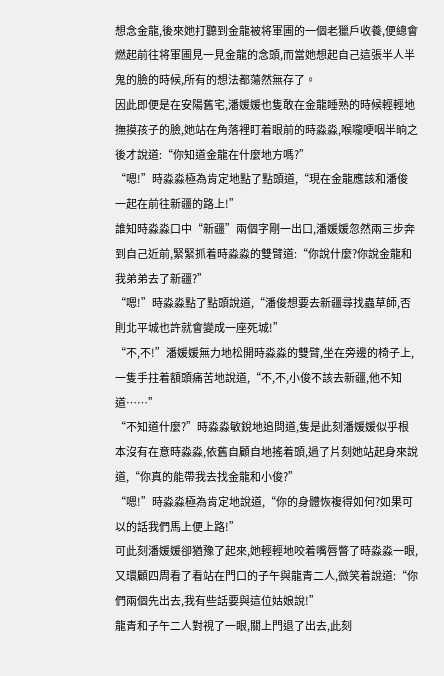想念金龍,後來她打聽到金龍被将軍圃的一個老獵戶收養,便總會燃起前往将軍圃見一見金龍的念頭,而當她想起自己這張半人半鬼的臉的時候,所有的想法都蕩然無存了。
因此即便是在安陽舊宅,潘媛媛也隻敢在金龍睡熟的時候輕輕地撫摸孩子的臉,她站在角落裡盯着眼前的時淼淼,喉嚨哽咽半晌之後才說道:“你知道金龍在什麼地方嗎?”
“嗯!”時淼淼極為肯定地點了點頭道,“現在金龍應該和潘俊一起在前往新疆的路上!”
誰知時淼淼口中“新疆”兩個字剛一出口,潘媛媛忽然兩三步奔到自己近前,緊緊抓着時淼淼的雙臂道:“你說什麼?你說金龍和我弟弟去了新疆?”
“嗯!”時淼淼點了點頭說道,“潘俊想要去新疆尋找蟲草師,否則北平城也許就會變成一座死城!”
“不,不!”潘媛媛無力地松開時淼淼的雙臂,坐在旁邊的椅子上,一隻手拄着額頭痛苦地說道,“不,不,小俊不該去新疆,他不知道……”
“不知道什麼?”時淼淼敏銳地追問道,隻是此刻潘媛媛似乎根本沒有在意時淼淼,依舊自顧自地搖着頭,過了片刻她站起身來說道,“你真的能帶我去找金龍和小俊?”
“嗯!”時淼淼極為肯定地說道,“你的身體恢複得如何?如果可以的話我們馬上便上路!”
可此刻潘媛媛卻猶豫了起來,她輕輕地咬着嘴唇瞥了時淼淼一眼,又環顧四周看了看站在門口的子午與龍青二人,微笑着說道:“你們兩個先出去,我有些話要與這位姑娘說!”
龍青和子午二人對視了一眼,關上門退了出去,此刻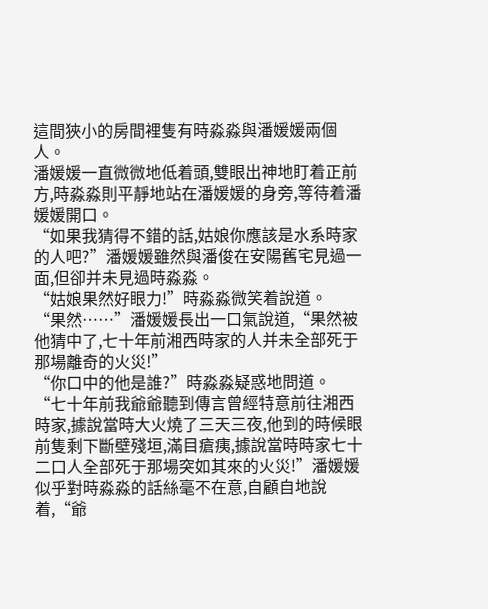這間狹小的房間裡隻有時淼淼與潘媛媛兩個人。
潘媛媛一直微微地低着頭,雙眼出神地盯着正前方,時淼淼則平靜地站在潘媛媛的身旁,等待着潘媛媛開口。
“如果我猜得不錯的話,姑娘你應該是水系時家的人吧?”潘媛媛雖然與潘俊在安陽舊宅見過一面,但卻并未見過時淼淼。
“姑娘果然好眼力!”時淼淼微笑着說道。
“果然……”潘媛媛長出一口氣說道,“果然被他猜中了,七十年前湘西時家的人并未全部死于那場離奇的火災!”
“你口中的他是誰?”時淼淼疑惑地問道。
“七十年前我爺爺聽到傳言曾經特意前往湘西時家,據說當時大火燒了三天三夜,他到的時候眼前隻剩下斷壁殘垣,滿目瘡痍,據說當時時家七十二口人全部死于那場突如其來的火災!”潘媛媛似乎對時淼淼的話絲毫不在意,自顧自地說着,“爺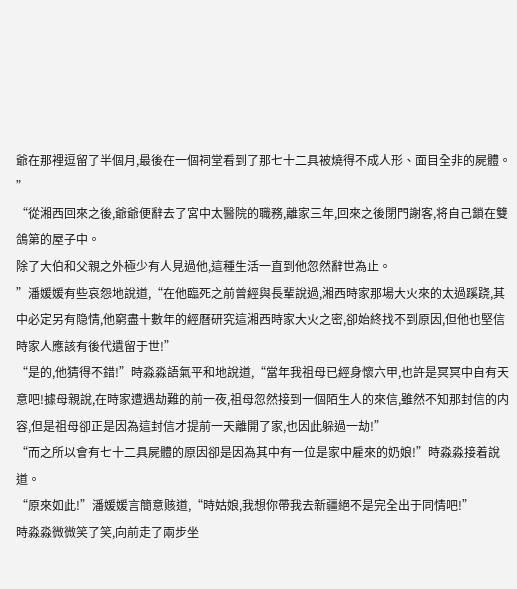爺在那裡逗留了半個月,最後在一個祠堂看到了那七十二具被燒得不成人形、面目全非的屍體。
”
“從湘西回來之後,爺爺便辭去了宮中太醫院的職務,離家三年,回來之後閉門謝客,将自己鎖在雙鴿第的屋子中。
除了大伯和父親之外極少有人見過他,這種生活一直到他忽然辭世為止。
”潘媛媛有些哀怨地說道,“在他臨死之前曾經與長輩說過,湘西時家那場大火來的太過蹊跷,其中必定另有隐情,他窮盡十數年的經曆研究這湘西時家大火之密,卻始終找不到原因,但他也堅信時家人應該有後代遺留于世!”
“是的,他猜得不錯!”時淼淼語氣平和地說道,“當年我祖母已經身懷六甲,也許是冥冥中自有天意吧!據母親說,在時家遭遇劫難的前一夜,祖母忽然接到一個陌生人的來信,雖然不知那封信的内容,但是祖母卻正是因為這封信才提前一天離開了家,也因此躲過一劫!”
“而之所以會有七十二具屍體的原因卻是因為其中有一位是家中雇來的奶娘!”時淼淼接着說道。
“原來如此!”潘媛媛言簡意赅道,“時姑娘,我想你帶我去新疆絕不是完全出于同情吧!”
時淼淼微微笑了笑,向前走了兩步坐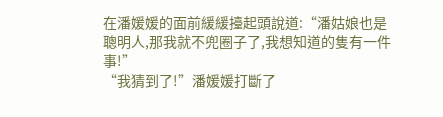在潘媛媛的面前緩緩擡起頭說道:“潘姑娘也是聰明人,那我就不兜圈子了,我想知道的隻有一件事!”
“我猜到了!”潘媛媛打斷了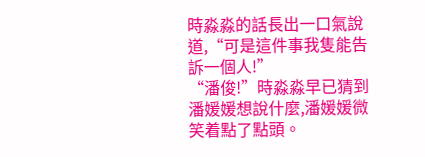時淼淼的話長出一口氣說道,“可是這件事我隻能告訴一個人!”
“潘俊!”時淼淼早已猜到潘媛媛想說什麼,潘媛媛微笑着點了點頭。